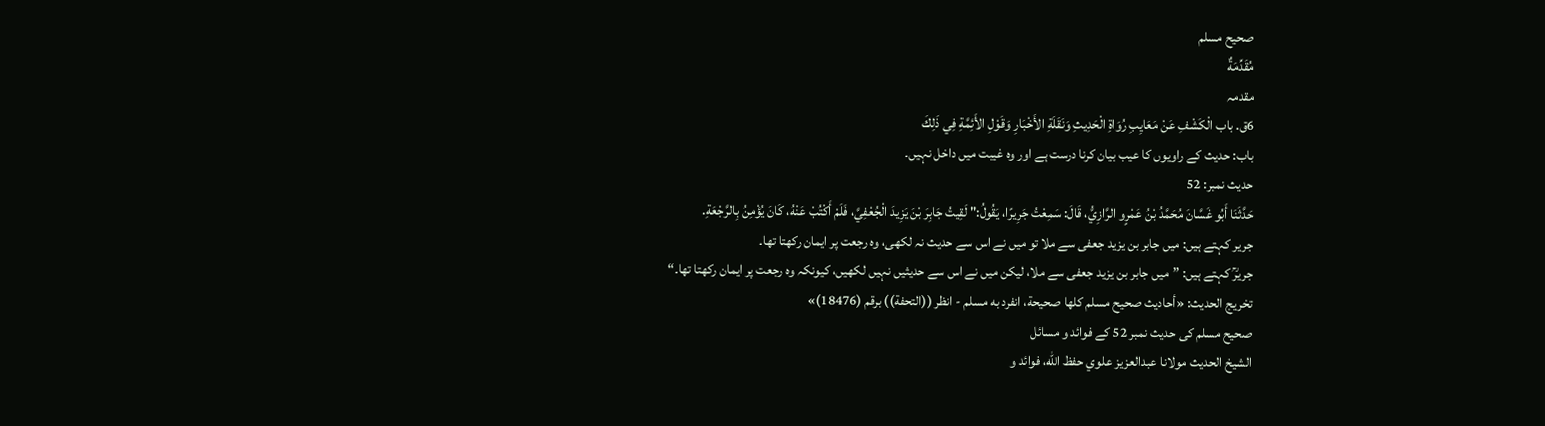صحيح مسلم
مُقَدِّمَةٌ
مقدمہ
6ق. باب الْكَشْفِ عَنْ مَعَايِبِ رُوَاةِ الْحَدِيثِ وَنَقَلَةِ الأَخْبَارِ وَقَوْلِ الأَئِمَّةِ فِي ذَلِكَ
باب: حدیث کے راویوں کا عیب بیان کرنا درست ہے اور وہ غیبت میں داخل نہیں۔
حدیث نمبر: 52
حَدَّثَنَا أَبُو غَسَّانَ مُحَمَّدُ بْنُ عَمْرٍو الرَّازِيُّ، قَالَ: سَمِعْتُ جَرِيرًا، يَقُولُ:" لَقِيتُ جَابِرَ بْنَ يَزِيدَ الْجُعْفِيَّ، فَلَمْ أَكْتُبْ عَنْهُ، كَانَ يُؤْمِنُ بِالرَّجْعَةِ.
جریر کہتے ہیں: میں جابر بن یزید جعفی سے ملا تو میں نے اس سے حدیث نہ لکھی، وہ رجعت پر ایمان رکھتا تھا۔
جریرؒ کہتے ہیں: ”میں جابر بن یزید جعفی سے ملا، لیکن میں نے اس سے حدیثیں نہیں لکھیں، کیونکہ وہ رجعت پر ایمان رکھتا تھا۔“
تخریج الحدیث: «أحاديث صحيح مسلم كلها صحيحة، انفرد به مسلم - انظر ((التحفة)) برقم (18476)»
صحیح مسلم کی حدیث نمبر 52 کے فوائد و مسائل
الشيخ الحديث مولانا عبدالعزيز علوي حفظ الله، فوائد و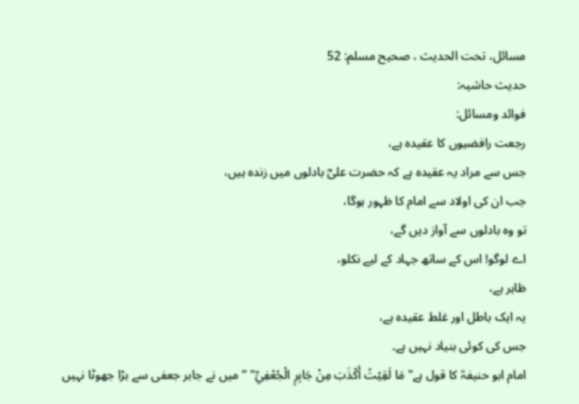مسائل، تحت الحديث ، صحيح مسلم: 52
حدیث حاشیہ:
فوائد ومسائل:
رجعت رافضیوں کا عقیدہ ہے،
جس سے مراد یہ عقیدہ ہے کہ حضرت علیؓ بادلوں میں زندہ ہیں،
جب ان کی اولاد سے امام کا ظہور ہوگا،
تو وہ بادلوں سے آواز دیں گے،
اے لوگو! اس کے ساتھ جہاد کے لیے نکلو،
ظاہر ہے،
یہ ایک باطل اور غلط عقیدہ ہے،
جس کی کوئی بنیاد نہیں ہے۔
امام ابو حنیفہؒ کا قول ہے"مَا لَقِيْتُ أَكْذَبَ مِنْ جَابِرٍ الْجُعْفِيِّ" ”میں نے جابر جعفی سے بڑا جھوٹا نہیں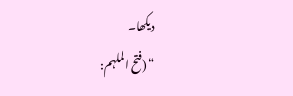دیکھا۔
“ (فتح الملہم: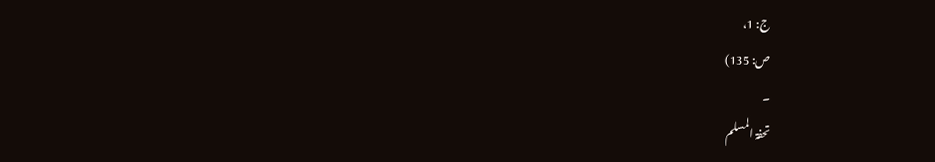ج: 1،
ص: 135)
۔
تحفۃ المسلم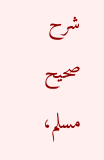شرح صحیح مسلم،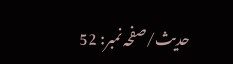حدیث/صفحہ نمبر: 52